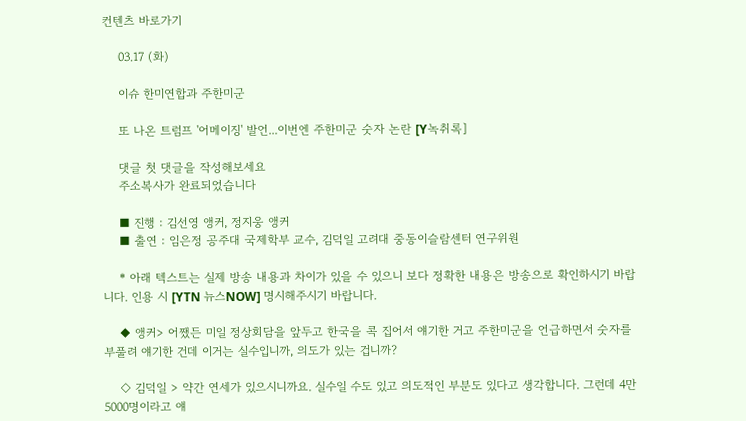컨텐츠 바로가기

    03.17 (화)

    이슈 한미연합과 주한미군

    또 나온 트럼프 '어메이징' 발언...이번엔 주한미군 숫자 논란 [Y녹취록]

    댓글 첫 댓글을 작성해보세요
    주소복사가 완료되었습니다

    ■ 진행 : 김선영 앵커, 정지웅 앵커
    ■ 출연 : 임은정 공주대 국제학부 교수, 김덕일 고려대 중동이슬람센터 연구위원

    * 아래 텍스트는 실제 방송 내용과 차이가 있을 수 있으니 보다 정확한 내용은 방송으로 확인하시기 바랍니다. 인용 시 [YTN 뉴스NOW] 명시해주시기 바랍니다.

    ◆ 앵커> 어쨌든 미일 정상회담을 앞두고 한국을 콕 집어서 얘기한 거고 주한미군을 언급하면서 숫자를 부풀려 얘기한 건데 이거는 실수입니까, 의도가 있는 겁니까?

    ◇ 김덕일 > 약간 연세가 있으시니까요. 실수일 수도 있고 의도적인 부분도 있다고 생각합니다. 그런데 4만 5000명이라고 얘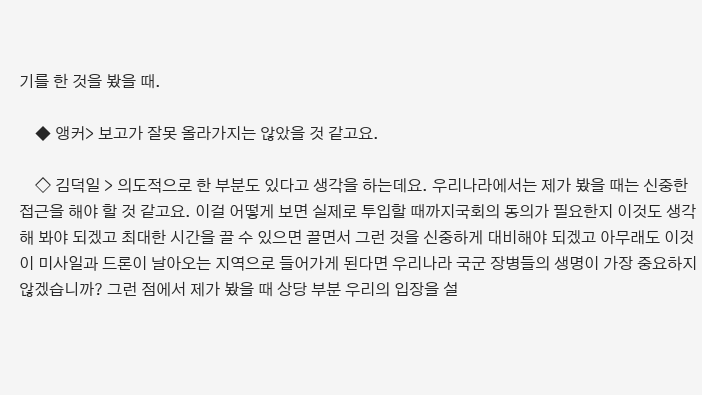기를 한 것을 봤을 때.

    ◆ 앵커> 보고가 잘못 올라가지는 않았을 것 같고요.

    ◇ 김덕일 > 의도적으로 한 부분도 있다고 생각을 하는데요. 우리나라에서는 제가 봤을 때는 신중한 접근을 해야 할 것 같고요. 이걸 어떻게 보면 실제로 투입할 때까지국회의 동의가 필요한지 이것도 생각해 봐야 되겠고 최대한 시간을 끌 수 있으면 끌면서 그런 것을 신중하게 대비해야 되겠고 아무래도 이것이 미사일과 드론이 날아오는 지역으로 들어가게 된다면 우리나라 국군 장병들의 생명이 가장 중요하지 않겠습니까? 그런 점에서 제가 봤을 때 상당 부분 우리의 입장을 설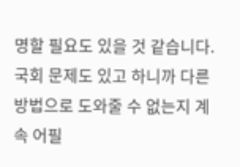명할 필요도 있을 것 같습니다. 국회 문제도 있고 하니까 다른 방법으로 도와줄 수 없는지 계속 어필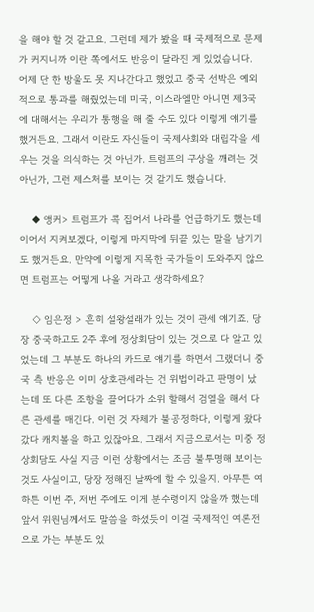을 해야 할 것 같고요. 그런데 제가 봤을 때 국제적으로 문제가 커지니까 이란 쪽에서도 반응이 달라진 게 있었습니다. 어제 단 한 방울도 못 지나간다고 했었고 중국 선박은 예외적으로 통과를 해줬었는데 미국, 이스라엘만 아니면 제3국에 대해서는 우리가 통행을 해 줄 수도 있다 이렇게 얘기를 했거든요. 그래서 이란도 자신들이 국제사회와 대립각을 세우는 것을 의식하는 것 아닌가. 트럼프의 구상을 깨려는 것 아닌가, 그런 제스처를 보이는 것 같기도 했습니다.

    ◆ 앵커> 트럼프가 콕 집어서 나라를 언급하기도 했는데 이어서 지켜보겠다, 이렇게 마지막에 뒤끝 있는 말을 남기기도 했거든요. 만약에 이렇게 지목한 국가들이 도와주지 않으면 트럼프는 어떻게 나올 거라고 생각하세요?

    ◇ 임은정 > 흔히 설왕설래가 있는 것이 관세 얘기죠. 당장 중국하고도 2주 후에 정상회담이 있는 것으로 다 알고 있었는데 그 부분도 하나의 카드로 얘기를 하면서 그랬더니 중국 측 반응은 이미 상호관세라는 건 위법이라고 판명이 났는데 또 다른 조항을 끌어다가 소위 할해서 검열을 해서 다른 관세를 매긴다. 이런 것 자체가 불공정하다, 이렇게 왔다갔다 캐치볼을 하고 있잖아요. 그래서 지금으로서는 미중 정상회담도 사실 지금 이런 상황에서는 조금 불투명해 보이는 것도 사실이고, 당장 정해진 날짜에 할 수 있을지. 아무튼 여하튼 이번 주, 저번 주에도 이게 분수령이지 않을까 했는데 앞서 위원님께서도 말씀을 하셨듯이 이걸 국제적인 여론전으로 가는 부분도 있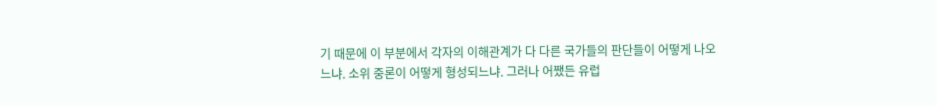기 때문에 이 부분에서 각자의 이해관계가 다 다른 국가들의 판단들이 어떻게 나오느냐. 소위 중론이 어떻게 형성되느냐. 그러나 어쨌든 유럽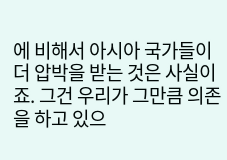에 비해서 아시아 국가들이 더 압박을 받는 것은 사실이죠. 그건 우리가 그만큼 의존을 하고 있으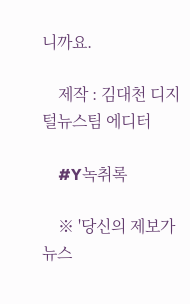니까요.

    제작 : 김대천 디지털뉴스팀 에디터

    #Y녹취록

    ※ '당신의 제보가 뉴스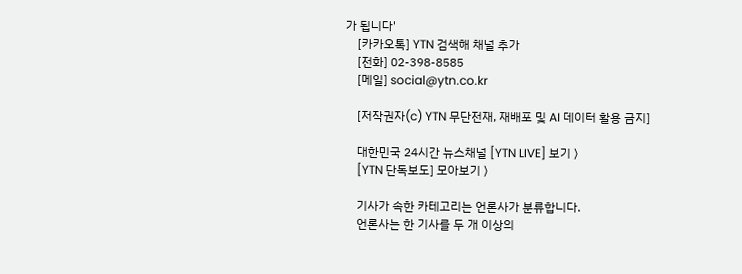가 됩니다'
    [카카오톡] YTN 검색해 채널 추가
    [전화] 02-398-8585
    [메일] social@ytn.co.kr

    [저작권자(c) YTN 무단전재, 재배포 및 AI 데이터 활용 금지]

    대한민국 24시간 뉴스채널 [YTN LIVE] 보기 〉
    [YTN 단독보도] 모아보기 〉

    기사가 속한 카테고리는 언론사가 분류합니다.
    언론사는 한 기사를 두 개 이상의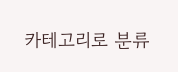카테고리로 분류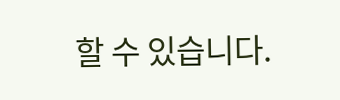할 수 있습니다.